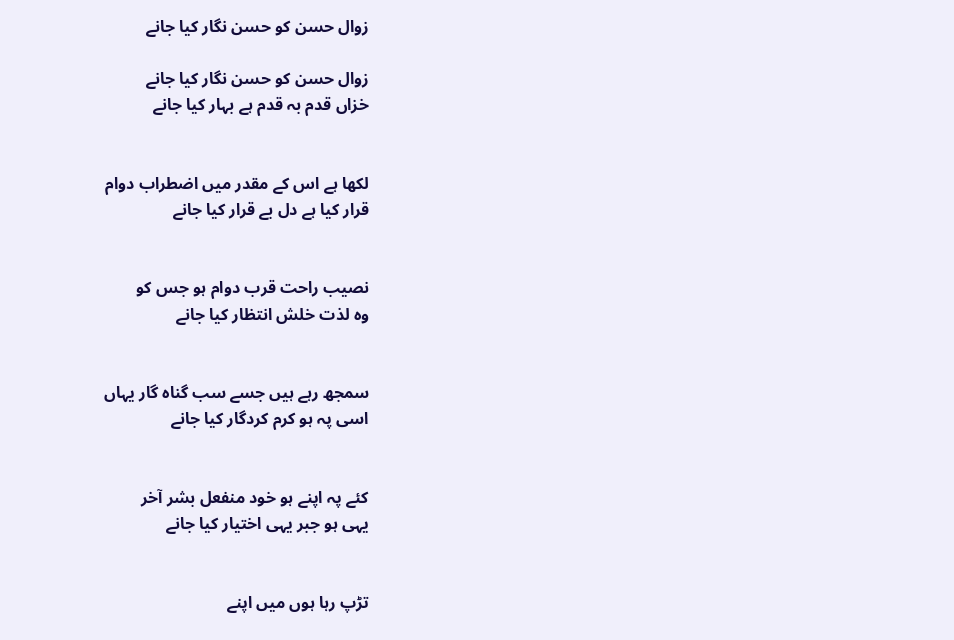زوال حسن کو حسن نگار کیا جانے

زوال حسن کو حسن نگار کیا جانے
خزاں قدم بہ قدم ہے بہار کیا جانے


لکھا ہے اس کے مقدر میں اضطراب دوام
قرار کیا ہے دل بے قرار کیا جانے


نصیب راحت قرب دوام ہو جس کو
وہ لذت خلش انتظار کیا جانے


سمجھ رہے ہیں جسے سب گناہ گار یہاں
اسی پہ ہو کرم کردگار کیا جانے


کئے پہ اپنے ہو خود منفعل بشر آخر
یہی ہو جبر یہی اختیار کیا جانے


تڑپ رہا ہوں میں اپنے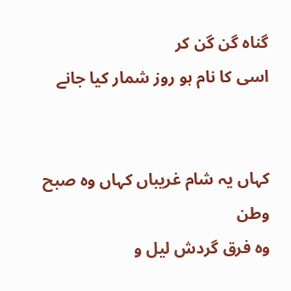گناہ گن گن کر
اسی کا نام ہو روز شمار کیا جانے


کہاں یہ شام غریباں کہاں وہ صبح وطن
وہ فرق گردش لیل و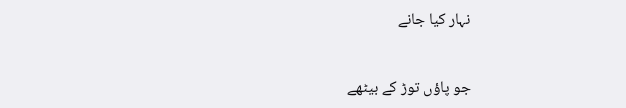نہار کیا جانے


جو پاؤں توڑ کے بیٹھے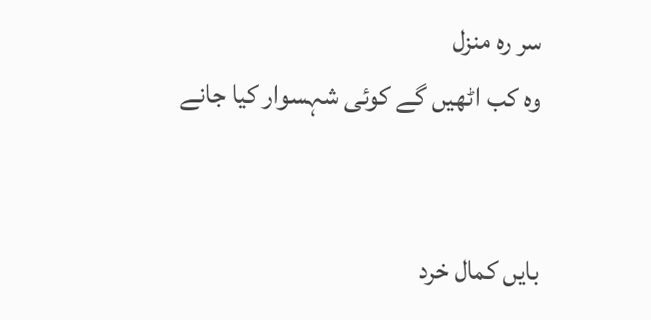سر رہ منزل
وہ کب اٹھیں گے کوئی شہسوار کیا جانے


بایں کمال خرد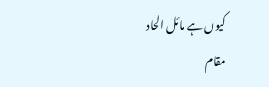کیوں ہے مائل الحاد
مقام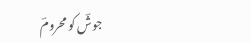جوشؔ کو محرومؔ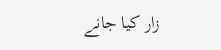زار کیا جانے